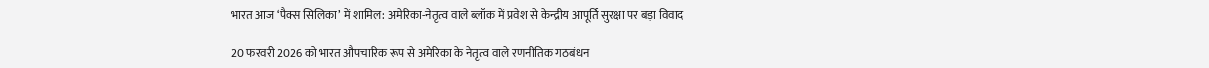भारत आज ‘पैक्स सिलिका’ में शामिल: अमेरिका-नेतृत्व वाले ब्लॉक में प्रवेश से केन्द्रीय आपूर्ति सुरक्षा पर बड़ा विवाद

20 फरवरी 2026 को भारत औपचारिक रूप से अमेरिका के नेतृत्व वाले रणनीतिक गठबंधन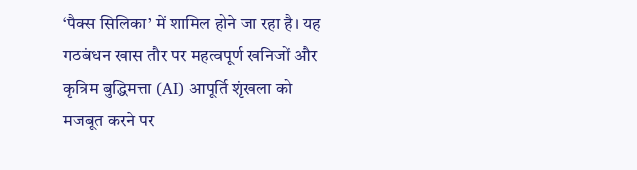‘पैक्स सिलिका’ में शामिल होने जा रहा है। यह गठबंधन खास तौर पर महत्वपूर्ण खनिजों और कृत्रिम बुद्धिमत्ता (AI) आपूर्ति शृंखला को मजबूत करने पर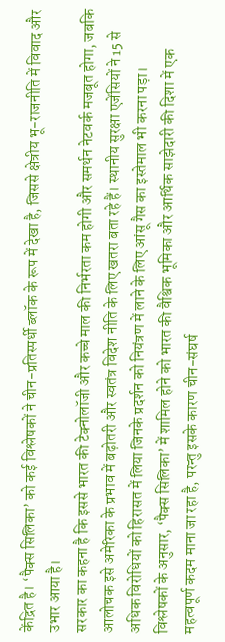केंद्रित है। ‘पैक्स सिलिका’ को कई विश्लेषकों ने चीन-प्रतिस्पर्धी ब्लॉक के रूप में देखा है, जिससे क्षेत्रीय भू-राजनीति में विवाद और उभार आया है।
सरकार का कहना है कि इससे भारत की टेक्नोलॉजी और कच्चे माल की निर्भरता कम होगी और समर्थन नेटवर्क मजबूत होगा, जबकि आलोचक इसे अमेरिका के प्रभाव में बढ़ोतरी और स्वतंत्र विदेश नीति के लिए खतरा बता रहे हैं। स्थानीय सुरक्षा एजेंसियों ने 15 से अधिक विरोधियों को हिरासत में लिया जिनके प्रदर्शन को नियंत्रण में लाने के लिए आंसू गैस का इस्तेमाल भी करना पड़ा।
विश्लेषकों के अनुसार, ‘पैक्स सिलिका’ में शामिल होने को भारत की वैश्विक भूमिका और आर्थिक साझेदारी की दिशा में एक महत्वपूर्ण कदम माना जा रहा है, परन्तु इसके कारण चीन-संघर्ष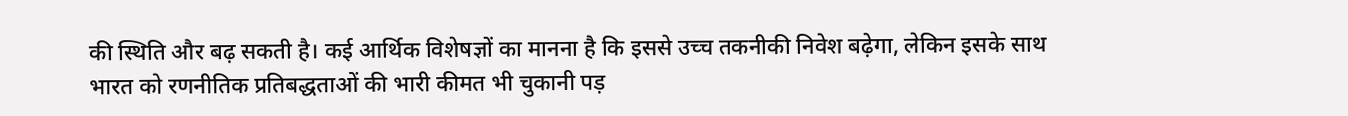की स्थिति और बढ़ सकती है। कई आर्थिक विशेषज्ञों का मानना है कि इससे उच्च तकनीकी निवेश बढ़ेगा, लेकिन इसके साथ भारत को रणनीतिक प्रतिबद्धताओं की भारी कीमत भी चुकानी पड़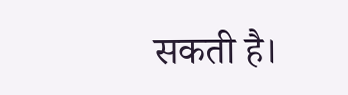सकती है।